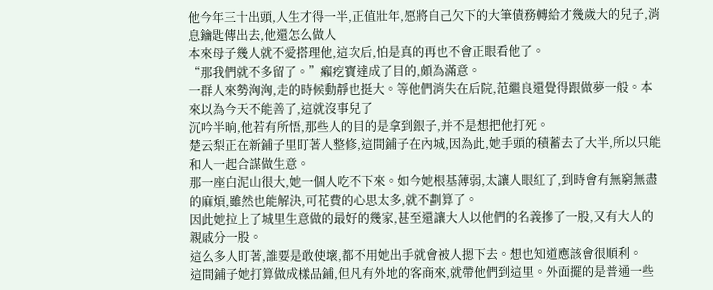他今年三十出頭,人生才得一半,正值壯年,愿將自己欠下的大筆債務轉給才幾歲大的兒子,消息鑰匙傳出去,他還怎么做人
本來母子幾人就不愛搭理他,這次后,怕是真的再也不會正眼看他了。
“那我們就不多留了。”癩疙寶達成了目的,頗為滿意。
一群人來勢洶洶,走的時候動靜也挺大。等他們消失在后院,范繼良還覺得跟做夢一般。本來以為今天不能善了,這就沒事兒了
沉吟半晌,他若有所悟,那些人的目的是拿到銀子,并不是想把他打死。
楚云梨正在新鋪子里盯著人整修,這間鋪子在內城,因為此,她手頭的積蓄去了大半,所以只能和人一起合謀做生意。
那一座白泥山很大,她一個人吃不下來。如今她根基薄弱,太讓人眼紅了,到時會有無窮無盡的麻煩,雖然也能解決,可花費的心思太多,就不劃算了。
因此她拉上了城里生意做的最好的幾家,甚至還讓大人以他們的名義摻了一股,又有大人的親戚分一股。
這么多人盯著,誰要是敢使壞,都不用她出手就會被人摁下去。想也知道應該會很順利。
這間鋪子她打算做成樣品鋪,但凡有外地的客商來,就帶他們到這里。外面擺的是普通一些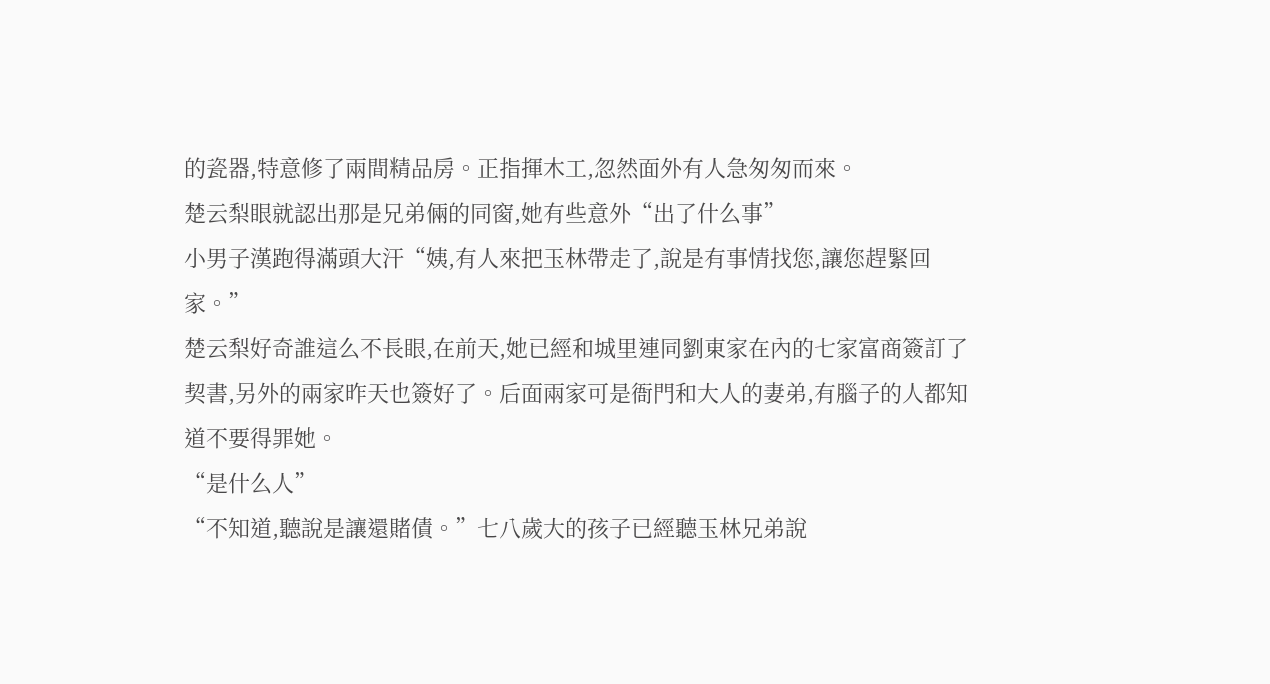的瓷器,特意修了兩間精品房。正指揮木工,忽然面外有人急匆匆而來。
楚云梨眼就認出那是兄弟倆的同窗,她有些意外“出了什么事”
小男子漢跑得滿頭大汗“姨,有人來把玉林帶走了,說是有事情找您,讓您趕緊回家。”
楚云梨好奇誰這么不長眼,在前天,她已經和城里連同劉東家在內的七家富商簽訂了契書,另外的兩家昨天也簽好了。后面兩家可是衙門和大人的妻弟,有腦子的人都知道不要得罪她。
“是什么人”
“不知道,聽說是讓還賭債。”七八歲大的孩子已經聽玉林兄弟說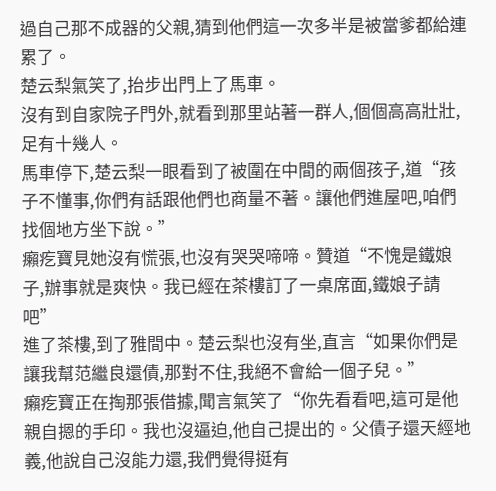過自己那不成器的父親,猜到他們這一次多半是被當爹都給連累了。
楚云梨氣笑了,抬步出門上了馬車。
沒有到自家院子門外,就看到那里站著一群人,個個高高壯壯,足有十幾人。
馬車停下,楚云梨一眼看到了被圍在中間的兩個孩子,道“孩子不懂事,你們有話跟他們也商量不著。讓他們進屋吧,咱們找個地方坐下說。”
癩疙寶見她沒有慌張,也沒有哭哭啼啼。贊道“不愧是鐵娘子,辦事就是爽快。我已經在茶樓訂了一桌席面,鐵娘子請吧”
進了茶樓,到了雅間中。楚云梨也沒有坐,直言“如果你們是讓我幫范繼良還債,那對不住,我絕不會給一個子兒。”
癩疙寶正在掏那張借據,聞言氣笑了“你先看看吧,這可是他親自摁的手印。我也沒逼迫,他自己提出的。父債子還天經地義,他說自己沒能力還,我們覺得挺有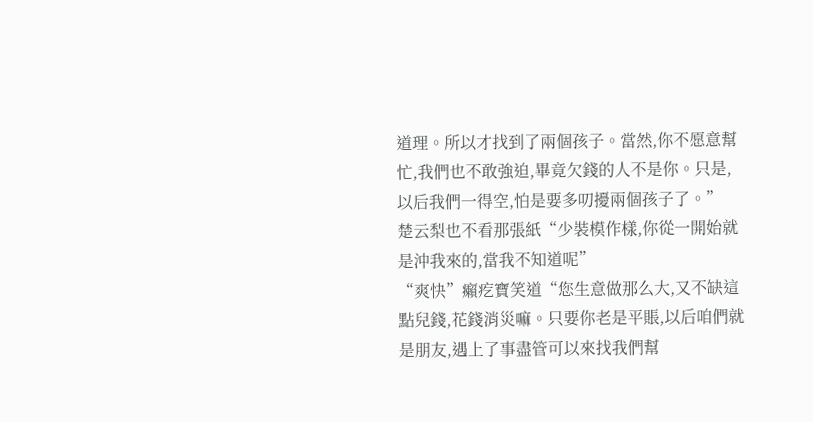道理。所以才找到了兩個孩子。當然,你不愿意幫忙,我們也不敢強迫,畢竟欠錢的人不是你。只是,以后我們一得空,怕是要多叨擾兩個孩子了。”
楚云梨也不看那張紙“少裝模作樣,你從一開始就是沖我來的,當我不知道呢”
“爽快”癩疙寶笑道“您生意做那么大,又不缺這點兒錢,花錢消災嘛。只要你老是平賬,以后咱們就是朋友,遇上了事盡管可以來找我們幫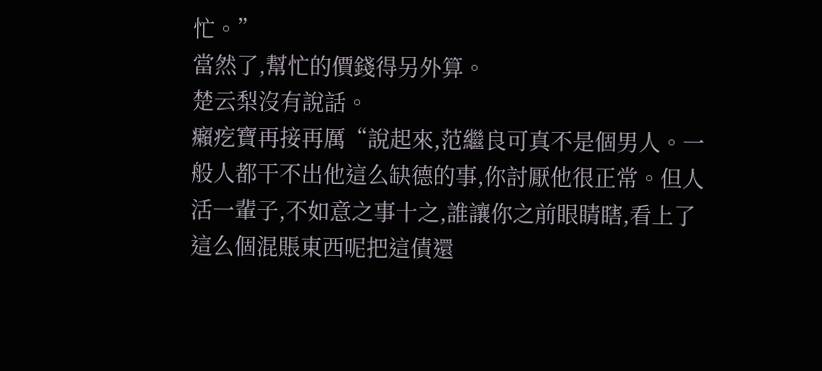忙。”
當然了,幫忙的價錢得另外算。
楚云梨沒有說話。
癩疙寶再接再厲“說起來,范繼良可真不是個男人。一般人都干不出他這么缺德的事,你討厭他很正常。但人活一輩子,不如意之事十之,誰讓你之前眼睛瞎,看上了這么個混賬東西呢把這債還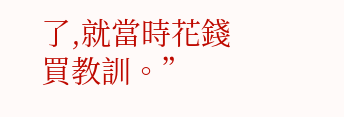了,就當時花錢買教訓。”